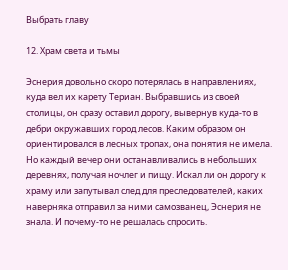Выбрать главу

12. Храм света и тьмы

Эснерия довольно скоро потерялась в направлениях, куда вел их карету Териан. Выбравшись из своей столицы, он сразу оставил дорогу, вывернув куда-то в дебри окружавших город лесов. Каким образом он ориентировался в лесных тропах, она понятия не имела. Но каждый вечер они останавливались в небольших деревнях, получая ночлег и пищу. Искал ли он дорогу к храму или запутывал след для преследователей, каких наверняка отправил за ними самозванец, Эснерия не знала. И почему-то не решалась спросить.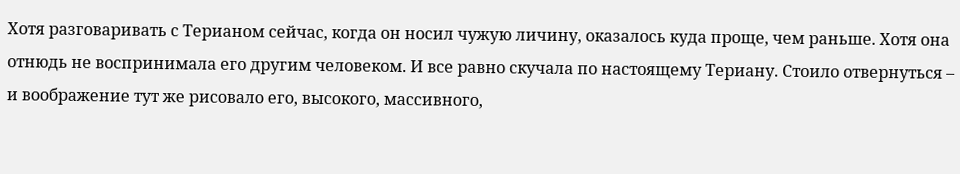Хотя разговаривать с Терианом сейчас, когда он носил чужую личину, оказалось куда проще, чем раньше. Хотя она отнюдь не воспринимала его другим человеком. И все равно скучала по настоящему Териану. Стоило отвернуться – и воображение тут же рисовало его, высокого, массивного,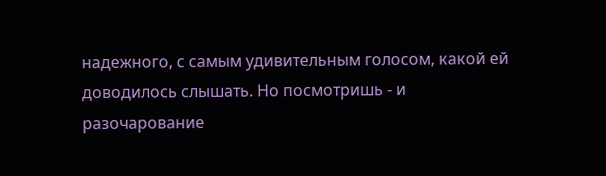надежного, с самым удивительным голосом, какой ей доводилось слышать. Но посмотришь - и разочарование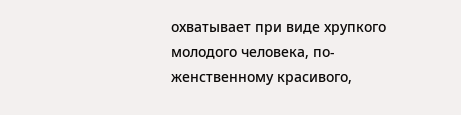охватывает при виде хрупкого молодого человека, по-женственному красивого,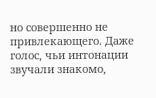но совершенно не привлекающего. Даже голос, чьи интонации звучали знакомо,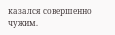казался совершенно чужим.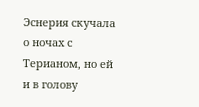Эснерия скучала о ночах с Терианом, но ей и в голову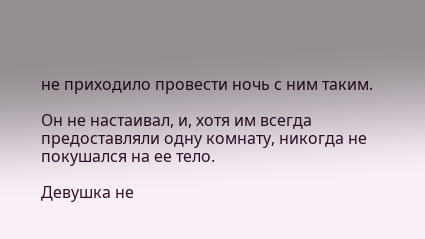не приходило провести ночь с ним таким.

Он не настаивал, и, хотя им всегда предоставляли одну комнату, никогда не покушался на ее тело.

Девушка не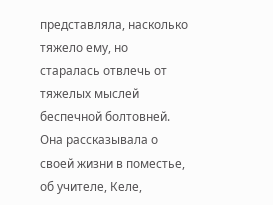представляла, насколько тяжело ему, но старалась отвлечь от тяжелых мыслей беспечной болтовней. Она рассказывала о своей жизни в поместье, об учителе, Келе,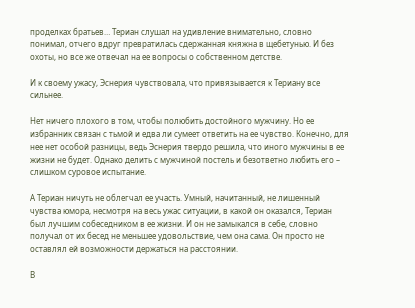проделках братьев… Териан слушал на удивление внимательно, словно понимал, отчего вдруг превратилась сдержанная княжна в щебетунью. И без охоты, но все же отвечал на ее вопросы о собственном детстве.

И к своему ужасу, Эснерия чувствовала, что привязывается к Териану все сильнее.

Нет ничего плохого в том, чтобы полюбить достойного мужчину. Но ее избранник связан с тьмой и едва ли сумеет ответить на ее чувство. Конечно, для нее нет особой разницы, ведь Эснерия твердо решила, что иного мужчины в ее жизни не будет. Однако делить с мужчиной постель и безответно любить его – слишком суровое испытание.

А Териан ничуть не облегчал ее участь. Умный, начитанный, не лишенный чувства юмора, несмотря на весь ужас ситуации, в какой он оказался, Териан был лучшим собеседником в ее жизни. И он не замыкался в себе, словно получал от их бесед не меньшее удовольствие, чем она сама. Он просто не оставлял ей возможности держаться на расстоянии.

В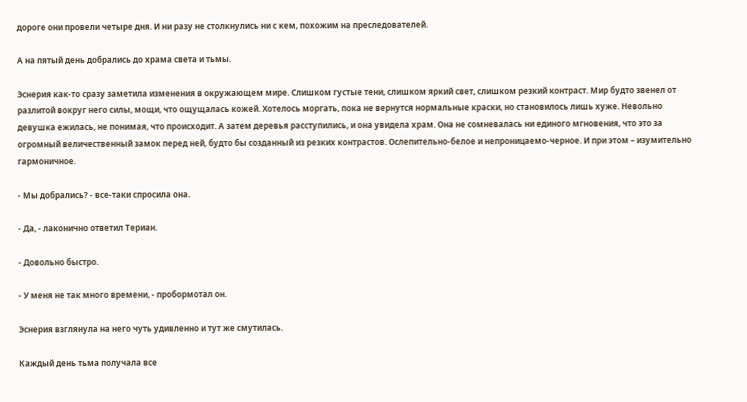дороге они провели четыре дня. И ни разу не столкнулись ни с кем, похожим на преследователей.

А на пятый день добрались до храма света и тьмы.

Эснерия как-то сразу заметила изменения в окружающем мире. Слишком густые тени, слишком яркий свет, слишком резкий контраст. Мир будто звенел от разлитой вокруг него силы, мощи, что ощущалась кожей. Хотелось моргать, пока не вернутся нормальные краски, но становилось лишь хуже. Невольно девушка ежилась, не понимая, что происходит. А затем деревья расступились, и она увидела храм. Она не сомневалась ни единого мгновения, что это за огромный величественный замок перед ней, будто бы созданный из резких контрастов. Ослепительно-белое и непроницаемо-черное. И при этом – изумительно гармоничное.

- Мы добрались? - все-таки спросила она.

- Да, - лаконично ответил Териан.

- Довольно быстро.

- У меня не так много времени, - пробормотал он.

Эснерия взглянула на него чуть удивленно и тут же смутилась.

Каждый день тьма получала все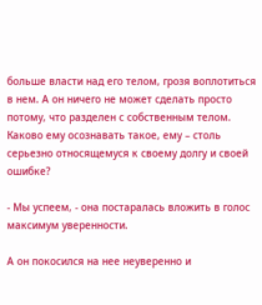больше власти над его телом, грозя воплотиться в нем. А он ничего не может сделать просто потому, что разделен с собственным телом. Каково ему осознавать такое, ему – столь серьезно относящемуся к своему долгу и своей ошибке?

- Мы успеем, - она постаралась вложить в голос максимум уверенности.

А он покосился на нее неуверенно и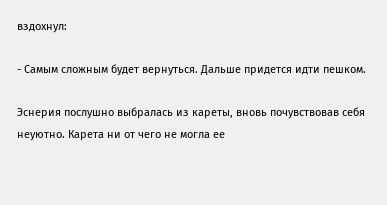вздохнул:

- Самым сложным будет вернуться. Дальше придется идти пешком.

Эснерия послушно выбралась из кареты, вновь почувствовав себя неуютно. Карета ни от чего не могла ее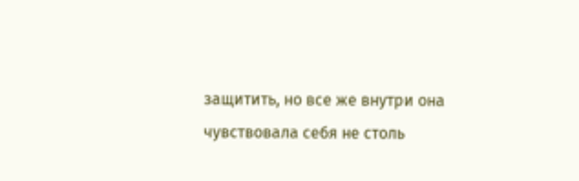защитить, но все же внутри она чувствовала себя не столь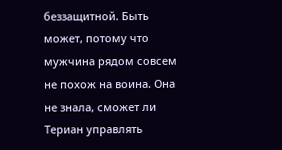беззащитной. Быть может, потому что мужчина рядом совсем не похож на воина. Она не знала, сможет ли Териан управлять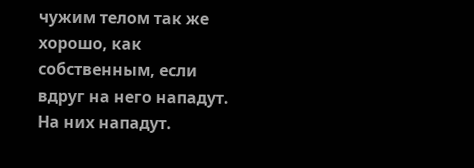чужим телом так же хорошо, как собственным, если вдруг на него нападут. На них нападут.